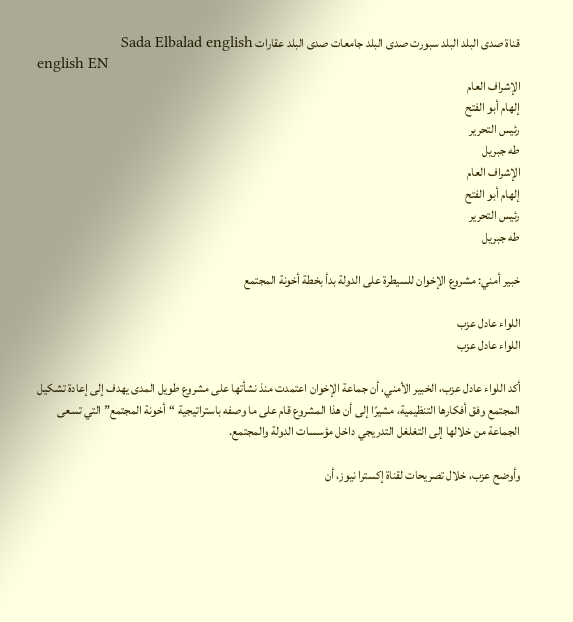قناة صدى البلد البلد سبورت صدى البلد جامعات صدى البلد عقارات Sada Elbalad english
english EN
الإشراف العام
إلهام أبو الفتح
رئيس التحرير
طه جبريل
الإشراف العام
إلهام أبو الفتح
رئيس التحرير
طه جبريل

خبير أمني: مشروع الإخوان للسيطرة على الدولة بدأ بخطة أخونة المجتمع

اللواء عادل عزب
اللواء عادل عزب

أكد اللواء عادل عزب، الخبير الأمني، أن جماعة الإخوان اعتمدت منذ نشأتها على مشروع طويل المدى يهدف إلى إعادة تشكيل المجتمع وفق أفكارها التنظيمية، مشيرًا إلى أن هذا المشروع قام على ما وصفه باستراتيجية “أخونة المجتمع” التي تسعى الجماعة من خلالها إلى التغلغل التدريجي داخل مؤسسات الدولة والمجتمع.

وأوضح عزب، خلال تصريحات لقناة إكسترا نيوز، أن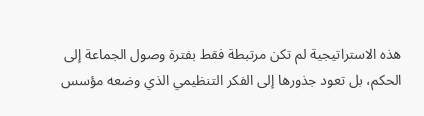هذه الاستراتيجية لم تكن مرتبطة فقط بفترة وصول الجماعة إلى الحكم، بل تعود جذورها إلى الفكر التنظيمي الذي وضعه مؤسس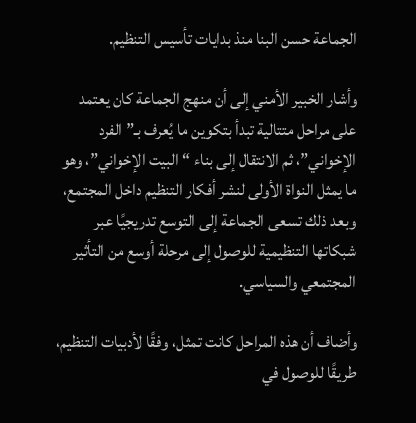الجماعة حسن البنا منذ بدايات تأسيس التنظيم.

وأشار الخبير الأمني إلى أن منهج الجماعة كان يعتمد على مراحل متتالية تبدأ بتكوين ما يُعرف بـ”الفرد الإخواني”، ثم الانتقال إلى بناء “البيت الإخواني”، وهو ما يمثل النواة الأولى لنشر أفكار التنظيم داخل المجتمع، وبعد ذلك تسعى الجماعة إلى التوسع تدريجيًا عبر شبكاتها التنظيمية للوصول إلى مرحلة أوسع من التأثير المجتمعي والسياسي.

وأضاف أن هذه المراحل كانت تمثل، وفقًا لأدبيات التنظيم، طريقًا للوصول في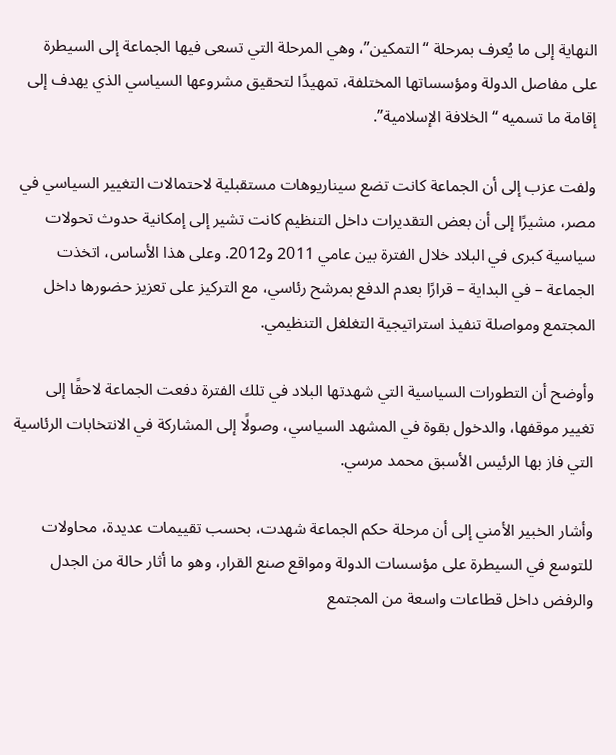النهاية إلى ما يُعرف بمرحلة “التمكين”، وهي المرحلة التي تسعى فيها الجماعة إلى السيطرة على مفاصل الدولة ومؤسساتها المختلفة، تمهيدًا لتحقيق مشروعها السياسي الذي يهدف إلى إقامة ما تسميه “الخلافة الإسلامية”.

ولفت عزب إلى أن الجماعة كانت تضع سيناريوهات مستقبلية لاحتمالات التغيير السياسي في مصر، مشيرًا إلى أن بعض التقديرات داخل التنظيم كانت تشير إلى إمكانية حدوث تحولات سياسية كبرى في البلاد خلال الفترة بين عامي 2011 و2012. وعلى هذا الأساس، اتخذت الجماعة – في البداية – قرارًا بعدم الدفع بمرشح رئاسي، مع التركيز على تعزيز حضورها داخل المجتمع ومواصلة تنفيذ استراتيجية التغلغل التنظيمي.

وأوضح أن التطورات السياسية التي شهدتها البلاد في تلك الفترة دفعت الجماعة لاحقًا إلى تغيير موقفها، والدخول بقوة في المشهد السياسي، وصولًا إلى المشاركة في الانتخابات الرئاسية التي فاز بها الرئيس الأسبق محمد مرسي.

وأشار الخبير الأمني إلى أن مرحلة حكم الجماعة شهدت، بحسب تقييمات عديدة، محاولات للتوسع في السيطرة على مؤسسات الدولة ومواقع صنع القرار، وهو ما أثار حالة من الجدل والرفض داخل قطاعات واسعة من المجتمع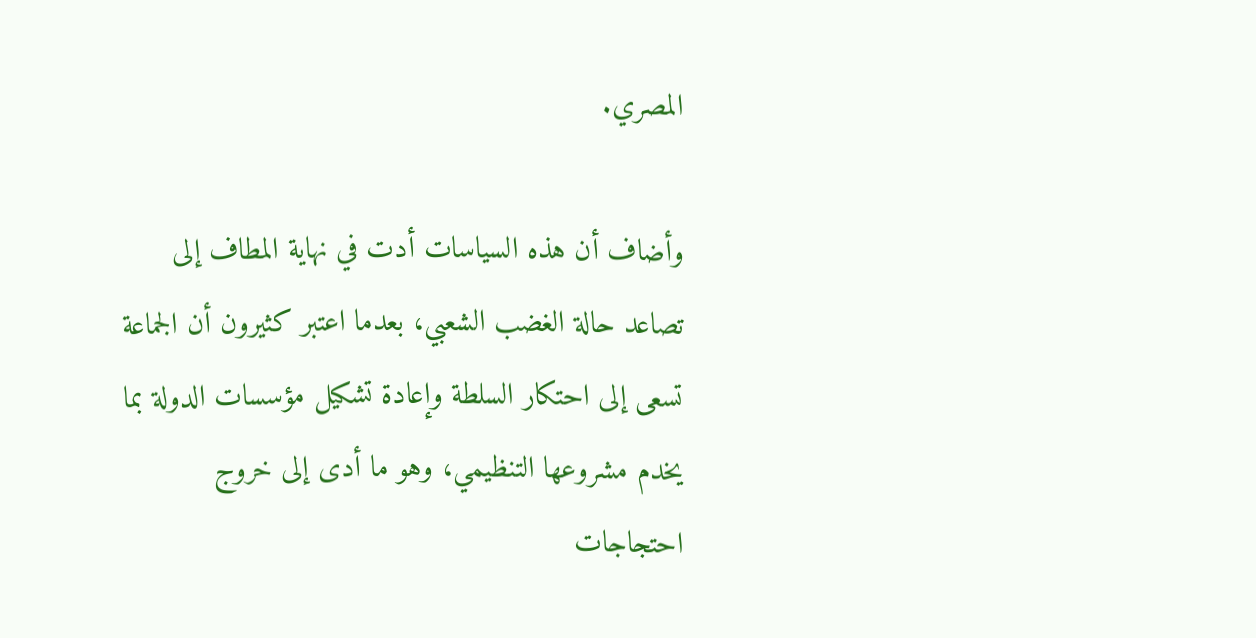المصري.

وأضاف أن هذه السياسات أدت في نهاية المطاف إلى تصاعد حالة الغضب الشعبي، بعدما اعتبر كثيرون أن الجماعة تسعى إلى احتكار السلطة وإعادة تشكيل مؤسسات الدولة بما يخدم مشروعها التنظيمي، وهو ما أدى إلى خروج احتجاجات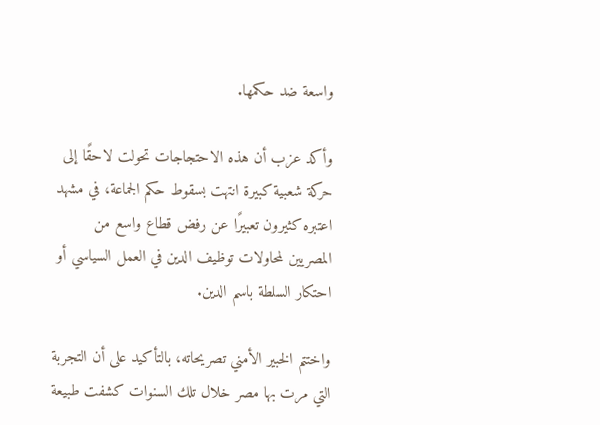واسعة ضد حكمها.

وأكد عزب أن هذه الاحتجاجات تحولت لاحقًا إلى حركة شعبية كبيرة انتهت بسقوط حكم الجماعة، في مشهد اعتبره كثيرون تعبيرًا عن رفض قطاع واسع من المصريين لمحاولات توظيف الدين في العمل السياسي أو احتكار السلطة باسم الدين.

واختتم الخبير الأمني تصريحاته، بالتأكيد على أن التجربة التي مرت بها مصر خلال تلك السنوات كشفت طبيعة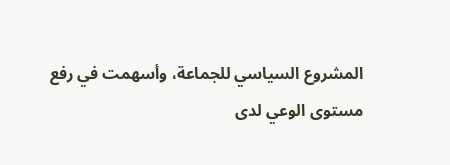المشروع السياسي للجماعة، وأسهمت في رفع مستوى الوعي لدى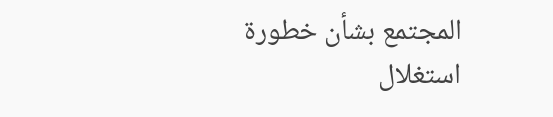المجتمع بشأن خطورة استغلال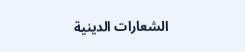الشعارات الدينية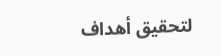لتحقيق أهداف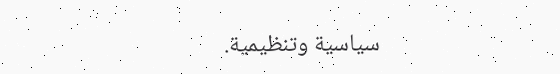سياسية وتنظيمية.